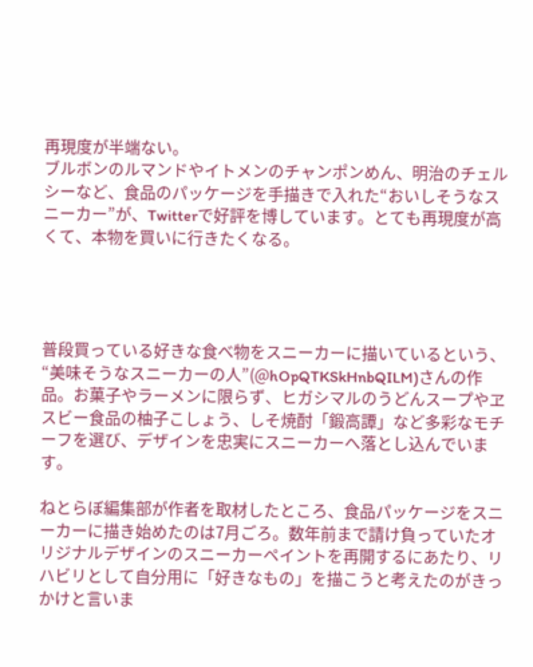再現度が半端ない。
ブルボンのルマンドやイトメンのチャンポンめん、明治のチェルシーなど、食品のパッケージを手描きで入れた“おいしそうなスニーカー”が、Twitterで好評を博しています。とても再現度が高くて、本物を買いに行きたくなる。




普段買っている好きな食べ物をスニーカーに描いているという、“美味そうなスニーカーの人”(@hOpQTKSkHnbQILM)さんの作品。お菓子やラーメンに限らず、ヒガシマルのうどんスープやヱスビー食品の柚子こしょう、しそ焼酎「鍛高譚」など多彩なモチーフを選び、デザインを忠実にスニーカーへ落とし込んでいます。

ねとらぼ編集部が作者を取材したところ、食品パッケージをスニーカーに描き始めたのは7月ごろ。数年前まで請け負っていたオリジナルデザインのスニーカーペイントを再開するにあたり、リハビリとして自分用に「好きなもの」を描こうと考えたのがきっかけと言いま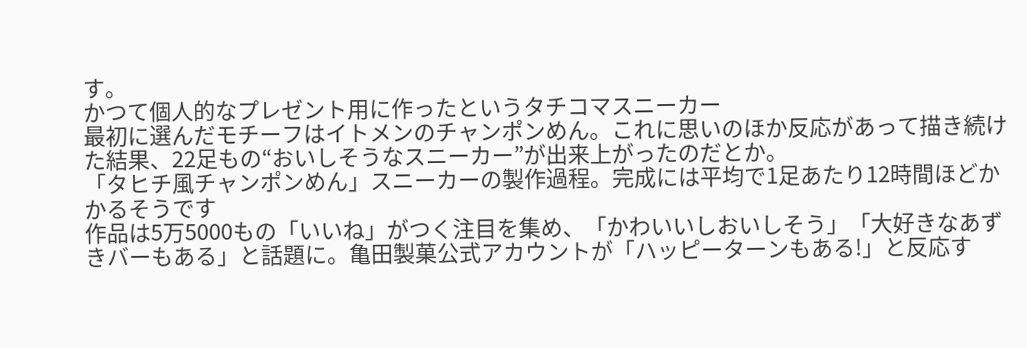す。
かつて個人的なプレゼント用に作ったというタチコマスニーカー
最初に選んだモチーフはイトメンのチャンポンめん。これに思いのほか反応があって描き続けた結果、22足もの“おいしそうなスニーカー”が出来上がったのだとか。
「タヒチ風チャンポンめん」スニーカーの製作過程。完成には平均で1足あたり12時間ほどかかるそうです
作品は5万5000もの「いいね」がつく注目を集め、「かわいいしおいしそう」「大好きなあずきバーもある」と話題に。亀田製菓公式アカウントが「ハッピーターンもある!」と反応す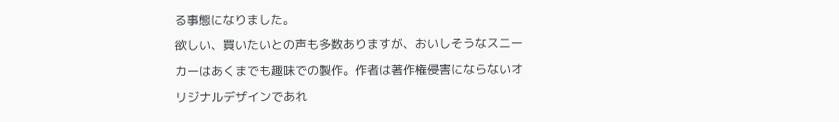る事態になりました。
欲しい、買いたいとの声も多数ありますが、おいしそうなスニーカーはあくまでも趣味での製作。作者は著作権侵害にならないオリジナルデザインであれ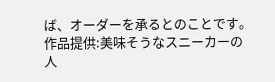ば、オーダーを承るとのことです。
作品提供:美味そうなスニーカーの人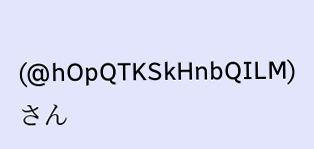(@hOpQTKSkHnbQILM)さん